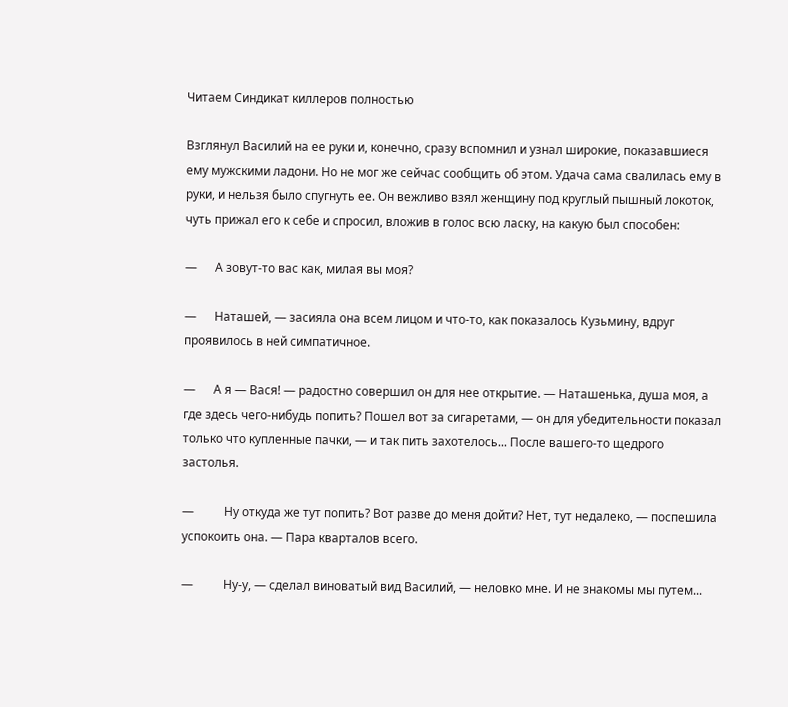Читаем Синдикат киллеров полностью

Взглянул Василий на ее руки и, конечно, сразу вспомнил и узнал широкие, показавшиеся ему мужскими ладони. Но не мог же сейчас сообщить об этом. Удача сама свалилась ему в руки, и нельзя было спугнуть ее. Он вежливо взял женщину под круглый пышный локоток, чуть прижал его к себе и спросил, вложив в голос всю ласку, на какую был способен:

—      А зовут-то вас как, милая вы моя?

—      Наташей, — засияла она всем лицом и что-то, как показалось Кузьмину, вдруг проявилось в ней симпатичное.

—      А я — Вася! — радостно совершил он для нее открытие. — Наташенька, душа моя, а где здесь чего-нибудь попить? Пошел вот за сигаретами, — он для убедительности показал только что купленные пачки, — и так пить захотелось... После вашего-то щедрого застолья.

—          Ну откуда же тут попить? Вот разве до меня дойти? Нет, тут недалеко, — поспешила успокоить она. — Пара кварталов всего.

—          Ну-у, — сделал виноватый вид Василий, — неловко мне. И не знакомы мы путем...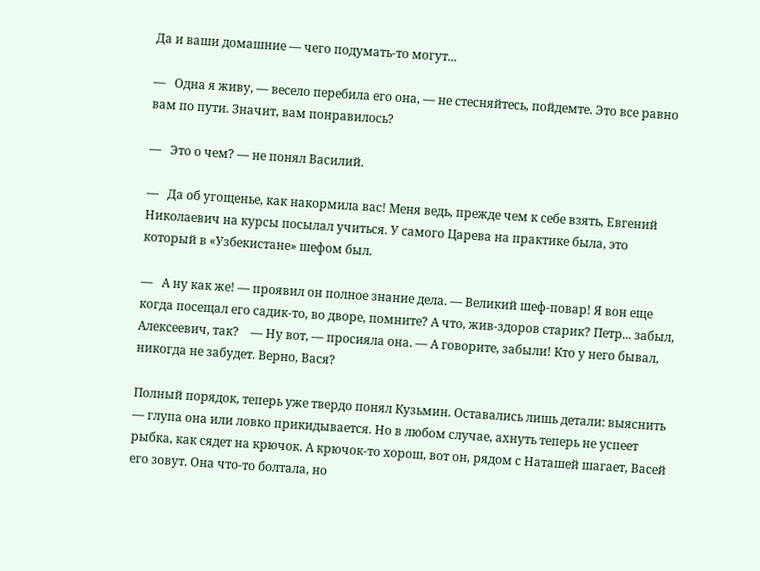Да и ваши домашние — чего подумать-то могут...

—   Одна я живу, — весело перебила его она, — не стесняйтесь, пойдемте. Это все равно вам по пути. Значит, вам понравилось?

—   Это о чем? — не понял Василий.

—   Да об угощенье, как накормила вас! Меня ведь, прежде чем к себе взять, Евгений Николаевич на курсы посылал учиться. У самого Царева на практике была, это который в «Узбекистане» шефом был.

—   А ну как же! — проявил он полное знание дела. — Великий шеф-повар! Я вон еще когда посещал его садик-то, во дворе, помните? А что, жив-здоров старик? Петр... забыл, Алексеевич, так?    — Ну вот, — просияла она. — А говорите, забыли! Кто у него бывал, никогда не забудет. Верно, Вася?

Полный порядок, теперь уже твердо понял Кузьмин. Оставались лишь детали: выяснить — глупа она или ловко прикидывается. Но в любом случае, ахнуть теперь не успеет рыбка, как сядет на крючок. А крючок-то хорош, вот он, рядом с Наташей шагает, Васей его зовут. Она что-то болтала, но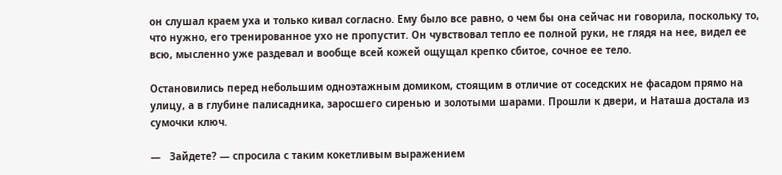он слушал краем уха и только кивал согласно. Ему было все равно, о чем бы она сейчас ни говорила, поскольку то, что нужно, его тренированное ухо не пропустит. Он чувствовал тепло ее полной руки, не глядя на нее, видел ее всю, мысленно уже раздевал и вообще всей кожей ощущал крепко сбитое, сочное ее тело.

Остановились перед небольшим одноэтажным домиком, стоящим в отличие от соседских не фасадом прямо на улицу, а в глубине палисадника, заросшего сиренью и золотыми шарами. Прошли к двери, и Наташа достала из сумочки ключ.

—   Зайдете? — спросила с таким кокетливым выражением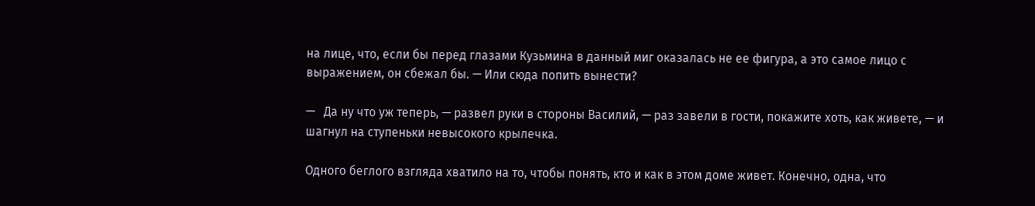на лице, что, если бы перед глазами Кузьмина в данный миг оказалась не ее фигура, а это самое лицо с выражением, он сбежал бы. — Или сюда попить вынести?

—   Да ну что уж теперь, — развел руки в стороны Василий, — раз завели в гости, покажите хоть, как живете, — и шагнул на ступеньки невысокого крылечка.

Одного беглого взгляда хватило на то, чтобы понять, кто и как в этом доме живет. Конечно, одна, что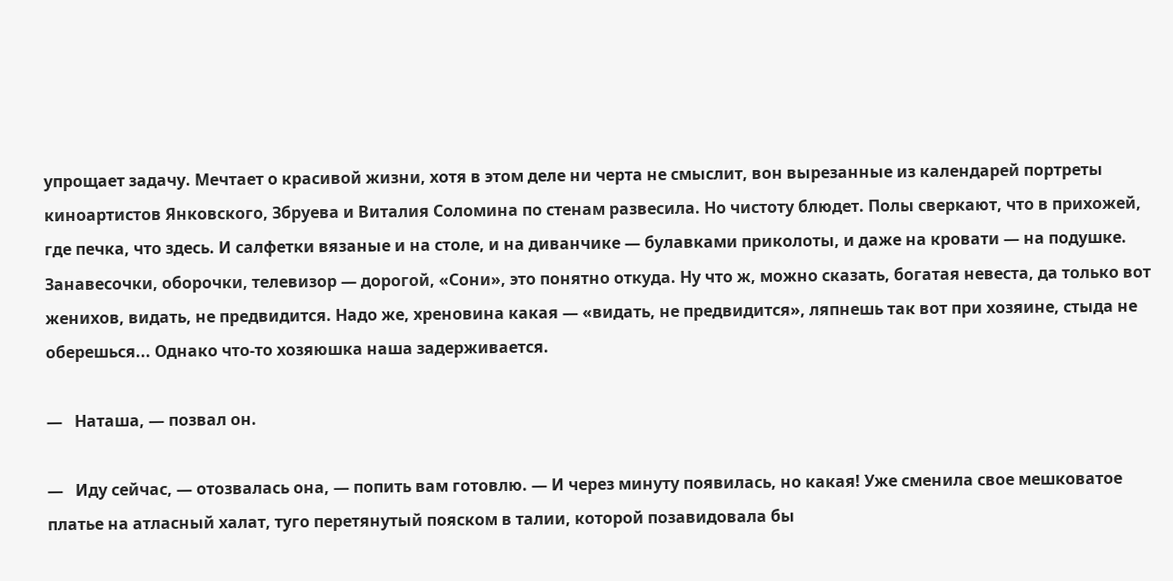упрощает задачу. Мечтает о красивой жизни, хотя в этом деле ни черта не смыслит, вон вырезанные из календарей портреты киноартистов Янковского, Збруева и Виталия Соломина по стенам развесила. Но чистоту блюдет. Полы сверкают, что в прихожей, где печка, что здесь. И салфетки вязаные и на столе, и на диванчике — булавками приколоты, и даже на кровати — на подушке. Занавесочки, оборочки, телевизор — дорогой, «Сони», это понятно откуда. Ну что ж, можно сказать, богатая невеста, да только вот женихов, видать, не предвидится. Надо же, хреновина какая — «видать, не предвидится», ляпнешь так вот при хозяине, стыда не оберешься... Однако что-то хозяюшка наша задерживается.

—   Наташа, — позвал он.

—   Иду сейчас, — отозвалась она, — попить вам готовлю. — И через минуту появилась, но какая! Уже сменила свое мешковатое платье на атласный халат, туго перетянутый пояском в талии, которой позавидовала бы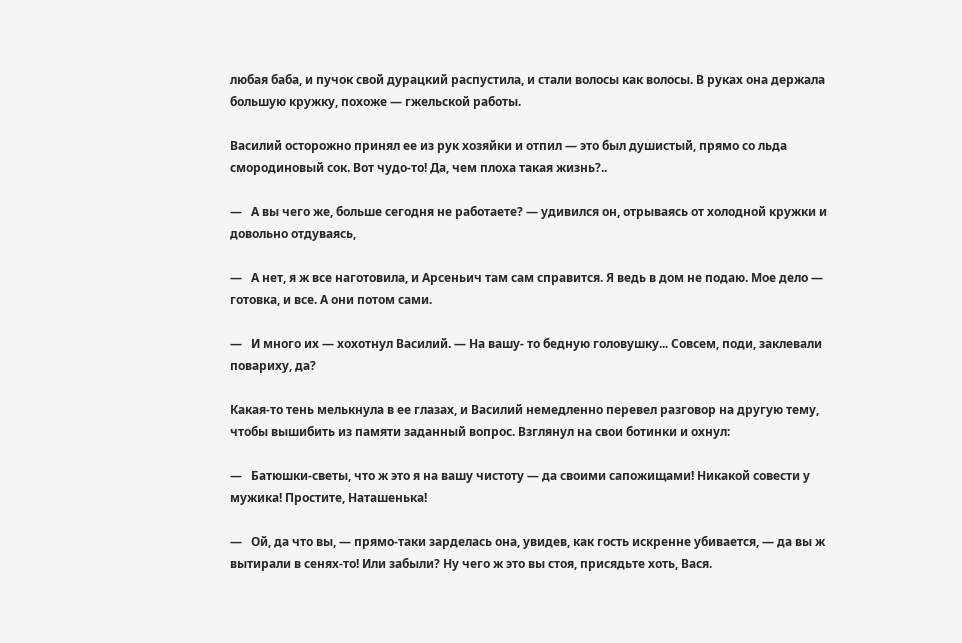любая баба, и пучок свой дурацкий распустила, и стали волосы как волосы. В руках она держала большую кружку, похоже — гжельской работы.

Василий осторожно принял ее из рук хозяйки и отпил — это был душистый, прямо со льда смородиновый сок. Вот чудо-то! Да, чем плоха такая жизнь?..

—   А вы чего же, больше сегодня не работаете? — удивился он, отрываясь от холодной кружки и довольно отдуваясь,

—   А нет, я ж все наготовила, и Арсеньич там сам справится. Я ведь в дом не подаю. Мое дело — готовка, и все. А они потом сами.

—   И много их — хохотнул Василий. — На вашу- то бедную головушку... Совсем, поди, заклевали повариху, да?

Какая-то тень мелькнула в ее глазах, и Василий немедленно перевел разговор на другую тему, чтобы вышибить из памяти заданный вопрос. Взглянул на свои ботинки и охнул:

—   Батюшки-светы, что ж это я на вашу чистоту — да своими сапожищами! Никакой совести у мужика! Простите, Наташенька!

—   Ой, да что вы, — прямо-таки зарделась она, увидев, как гость искренне убивается, — да вы ж вытирали в сенях-то! Или забыли? Ну чего ж это вы стоя, присядьте хоть, Вася.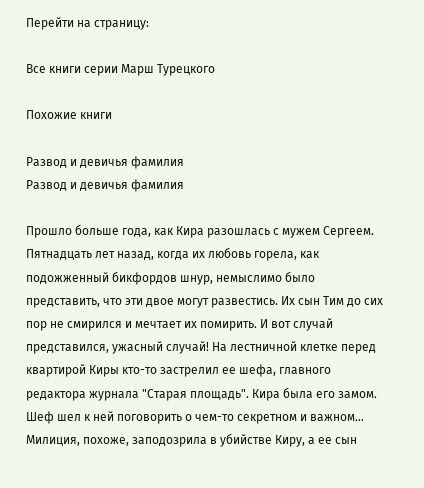Перейти на страницу:

Все книги серии Марш Турецкого

Похожие книги

Развод и девичья фамилия
Развод и девичья фамилия

Прошло больше года, как Кира разошлась с мужем Сергеем. Пятнадцать лет назад, когда их любовь горела, как подожженный бикфордов шнур, немыслимо было представить, что эти двое могут развестись. Их сын Тим до сих пор не смирился и мечтает их помирить. И вот случай представился, ужасный случай! На лестничной клетке перед квартирой Киры кто-то застрелил ее шефа, главного редактора журнала "Старая площадь". Кира была его замом. Шеф шел к ней поговорить о чем-то секретном и важном… Милиция, похоже, заподозрила в убийстве Киру, а ее сын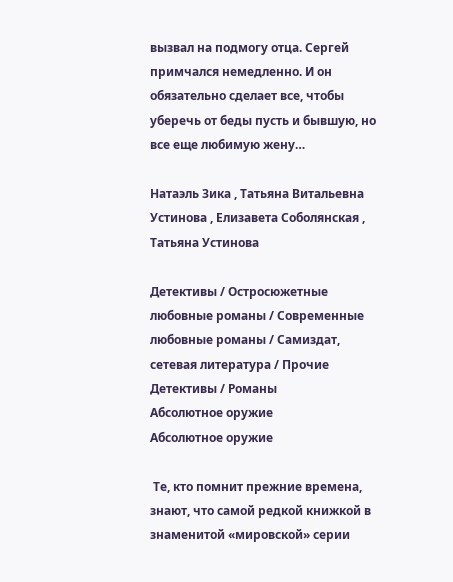вызвал на подмогу отца. Сергей примчался немедленно. И он обязательно сделает все, чтобы уберечь от беды пусть и бывшую, но все еще любимую жену…

Натаэль Зика , Татьяна Витальевна Устинова , Елизавета Соболянская , Татьяна Устинова

Детективы / Остросюжетные любовные романы / Современные любовные романы / Самиздат, сетевая литература / Прочие Детективы / Романы
Абсолютное оружие
Абсолютное оружие

 Те, кто помнит прежние времена, знают, что самой редкой книжкой в знаменитой «мировской» серии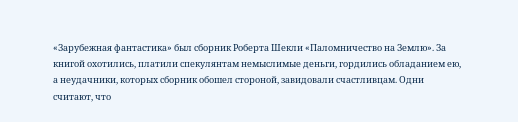«Зарубежная фантастика» был сборник Роберта Шекли «Паломничество на Землю». За книгой охотились, платили спекулянтам немыслимые деньги, гордились обладанием ею, а неудачники, которых сборник обошел стороной, завидовали счастливцам. Одни считают, что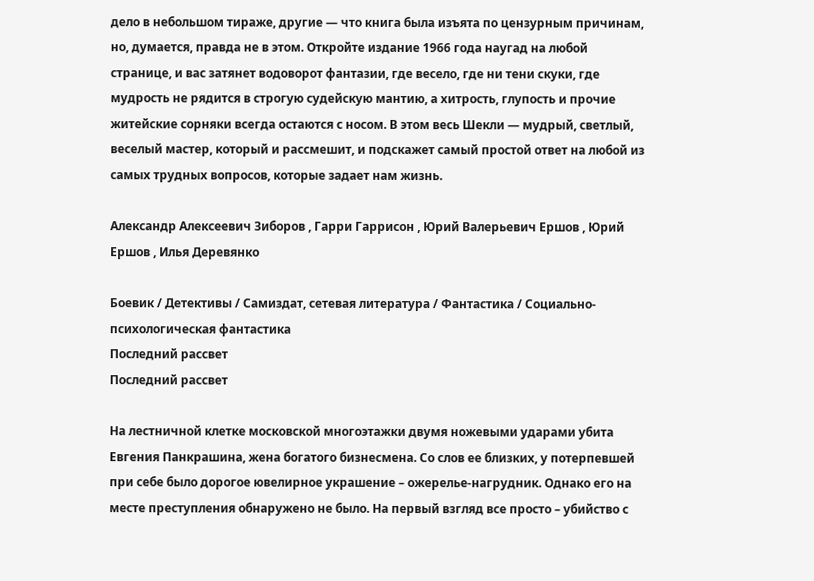дело в небольшом тираже, другие — что книга была изъята по цензурным причинам, но, думается, правда не в этом. Откройте издание 1966 года наугад на любой странице, и вас затянет водоворот фантазии, где весело, где ни тени скуки, где мудрость не рядится в строгую судейскую мантию, а хитрость, глупость и прочие житейские сорняки всегда остаются с носом. В этом весь Шекли — мудрый, светлый, веселый мастер, который и рассмешит, и подскажет самый простой ответ на любой из самых трудных вопросов, которые задает нам жизнь.

Александр Алексеевич Зиборов , Гарри Гаррисон , Юрий Валерьевич Ершов , Юрий Ершов , Илья Деревянко

Боевик / Детективы / Самиздат, сетевая литература / Фантастика / Социально-психологическая фантастика
Последний рассвет
Последний рассвет

На лестничной клетке московской многоэтажки двумя ножевыми ударами убита Евгения Панкрашина, жена богатого бизнесмена. Со слов ее близких, у потерпевшей при себе было дорогое ювелирное украшение – ожерелье-нагрудник. Однако его на месте преступления обнаружено не было. На первый взгляд все просто – убийство с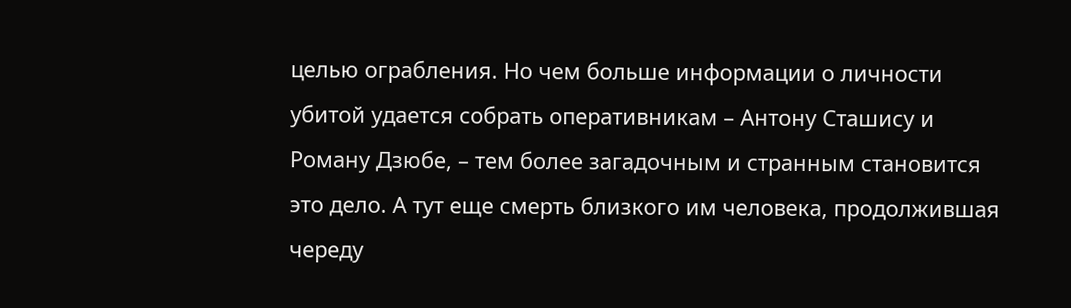целью ограбления. Но чем больше информации о личности убитой удается собрать оперативникам – Антону Сташису и Роману Дзюбе, – тем более загадочным и странным становится это дело. А тут еще смерть близкого им человека, продолжившая череду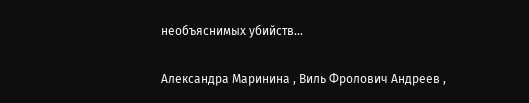необъяснимых убийств…

Александра Маринина , Виль Фролович Андреев ,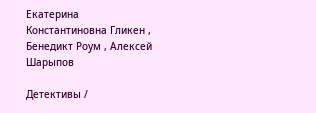Екатерина Константиновна Гликен , Бенедикт Роум , Алексей Шарыпов

Детективы /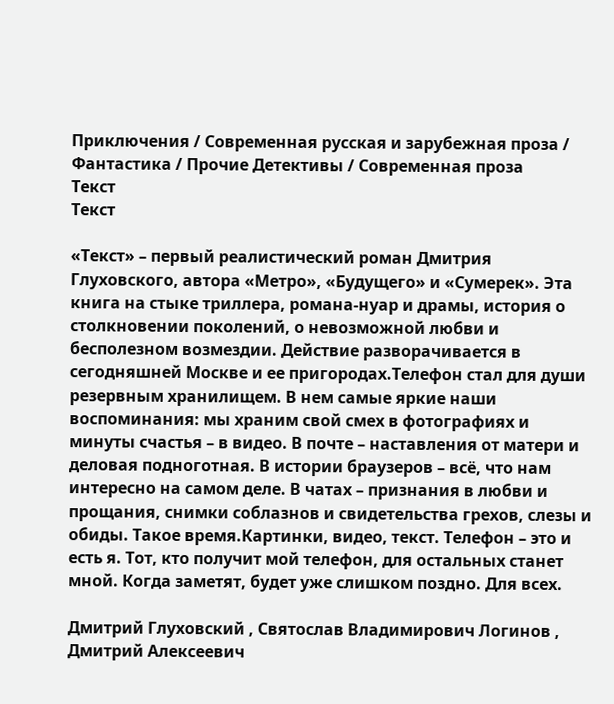Приключения / Современная русская и зарубежная проза / Фантастика / Прочие Детективы / Современная проза
Текст
Текст

«Текст» – первый реалистический роман Дмитрия Глуховского, автора «Метро», «Будущего» и «Сумерек». Эта книга на стыке триллера, романа-нуар и драмы, история о столкновении поколений, о невозможной любви и бесполезном возмездии. Действие разворачивается в сегодняшней Москве и ее пригородах.Телефон стал для души резервным хранилищем. В нем самые яркие наши воспоминания: мы храним свой смех в фотографиях и минуты счастья – в видео. В почте – наставления от матери и деловая подноготная. В истории браузеров – всё, что нам интересно на самом деле. В чатах – признания в любви и прощания, снимки соблазнов и свидетельства грехов, слезы и обиды. Такое время.Картинки, видео, текст. Телефон – это и есть я. Тот, кто получит мой телефон, для остальных станет мной. Когда заметят, будет уже слишком поздно. Для всех.

Дмитрий Глуховский , Святослав Владимирович Логинов , Дмитрий Алексеевич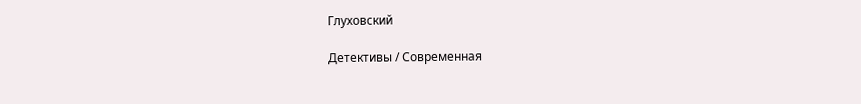Глуховский

Детективы / Современная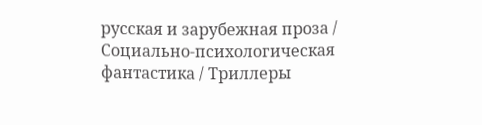русская и зарубежная проза / Социально-психологическая фантастика / Триллеры